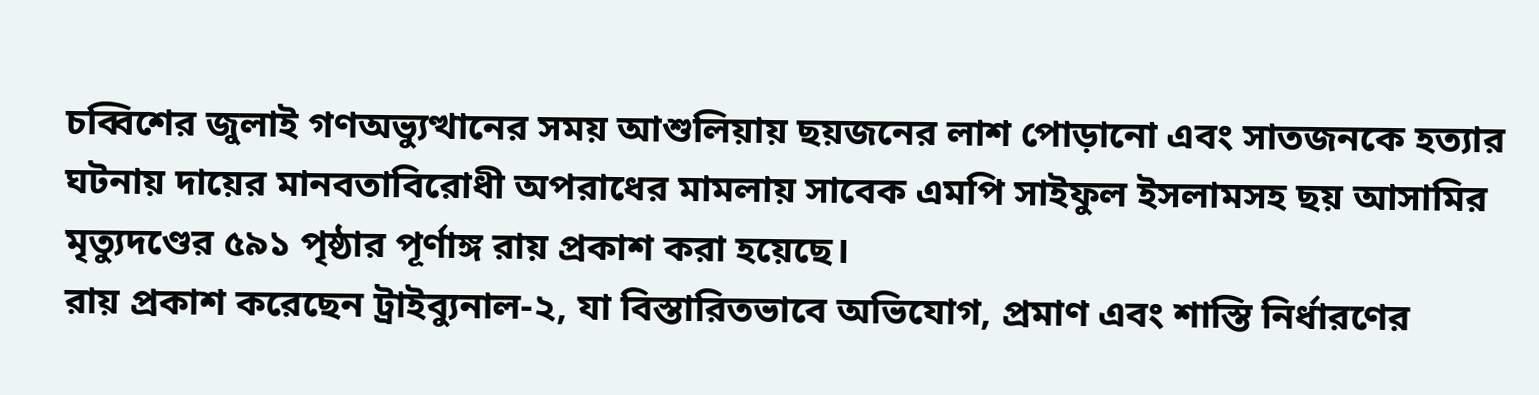চব্বিশের জুলাই গণঅভ্যুত্থানের সময় আশুলিয়ায় ছয়জনের লাশ পোড়ানো এবং সাতজনকে হত্যার ঘটনায় দায়ের মানবতাবিরোধী অপরাধের মামলায় সাবেক এমপি সাইফুল ইসলামসহ ছয় আসামির মৃত্যুদণ্ডের ৫৯১ পৃষ্ঠার পূর্ণাঙ্গ রায় প্রকাশ করা হয়েছে।
রায় প্রকাশ করেছেন ট্রাইব্যুনাল-২, যা বিস্তারিতভাবে অভিযোগ, প্রমাণ এবং শাস্তি নির্ধারণের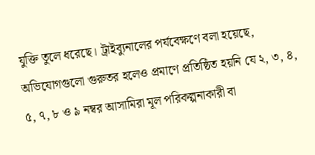যুক্তি তুলে ধরেছে। ট্রাইব্যুনালের পর্যবেক্ষণে বলা হয়েছে, অভিযোগগুলো গুরুতর হলেও প্রমাণে প্রতিষ্ঠিত হয়নি যে ২, ৩, ৪, ৫, ৭, ৮ ও ৯ নম্বর আসামিরা মূল পরিকল্পনাকারী বা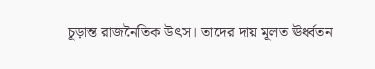চূড়ান্ত রাজনৈতিক উৎস। তাদের দায় মূলত ঊর্ধ্বতন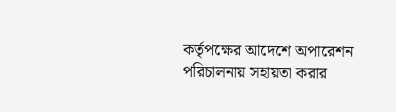কর্তৃপক্ষের আদেশে অপারেশন পরিচালনায় সহায়তা করার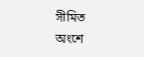সীমিত অংশে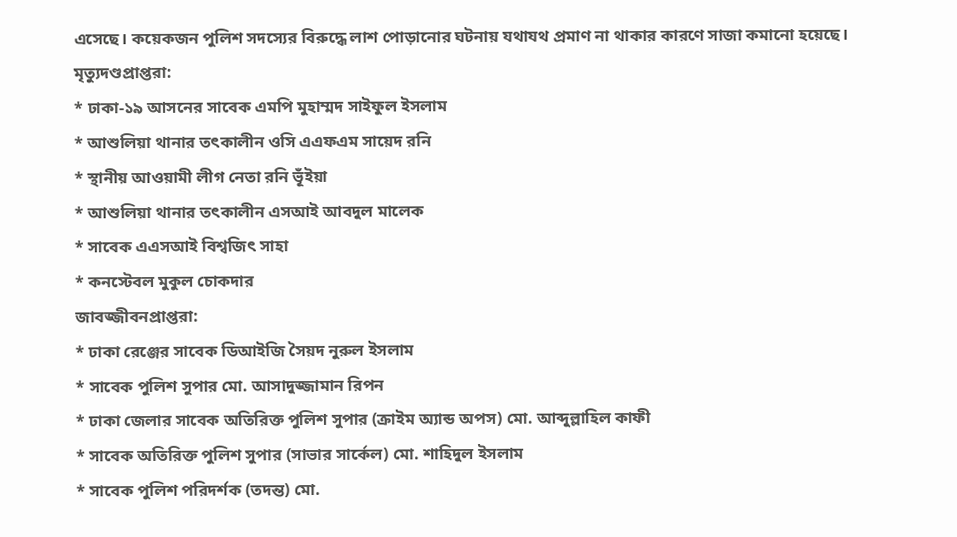এসেছে। কয়েকজন পুলিশ সদস্যের বিরুদ্ধে লাশ পোড়ানোর ঘটনায় যথাযথ প্রমাণ না থাকার কারণে সাজা কমানো হয়েছে।
মৃত্যুদণ্ডপ্রাপ্তরা:
* ঢাকা-১৯ আসনের সাবেক এমপি মুহাম্মদ সাইফুল ইসলাম
* আশুলিয়া থানার তৎকালীন ওসি এএফএম সায়েদ রনি
* স্থানীয় আওয়ামী লীগ নেতা রনি ভূঁইয়া
* আশুলিয়া থানার তৎকালীন এসআই আবদুল মালেক
* সাবেক এএসআই বিশ্বজিৎ সাহা
* কনস্টেবল মুকুল চোকদার
জাবজ্জীবনপ্রাপ্তরা:
* ঢাকা রেঞ্জের সাবেক ডিআইজি সৈয়দ নুরুল ইসলাম
* সাবেক পুলিশ সুপার মো. আসাদুজ্জামান রিপন
* ঢাকা জেলার সাবেক অতিরিক্ত পুলিশ সুপার (ক্রাইম অ্যান্ড অপস) মো. আব্দুল্লাহিল কাফী
* সাবেক অতিরিক্ত পুলিশ সুপার (সাভার সার্কেল) মো. শাহিদুল ইসলাম
* সাবেক পুলিশ পরিদর্শক (তদন্ত) মো.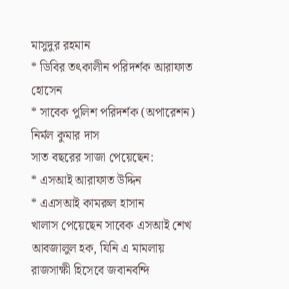মাসুদুর রহমান
* ডিবির তৎকালীন পরিদর্শক আরাফাত হোসেন
* সাবেক পুলিশ পরিদর্শক (অপারেশন) নির্মল কুমার দাস
সাত বছরের সাজা পেয়েছেন:
* এসআই আরাফাত উদ্দিন
* এএসআই কামরুল হাসান
খালাস পেয়েছেন সাবেক এসআই শেখ আবজালুল হক, যিনি এ মামলায় রাজসাক্ষী হিসেবে জবানবন্দি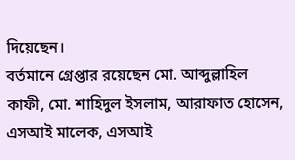দিয়েছেন।
বর্তমানে গ্রেপ্তার রয়েছেন মো. আব্দুল্লাহিল কাফী, মো. শাহিদুল ইসলাম, আরাফাত হোসেন, এসআই মালেক, এসআই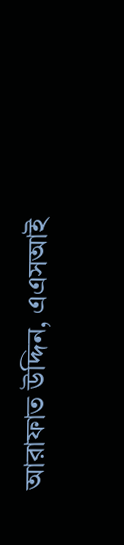আরাফাত উদ্দিন, এএসআই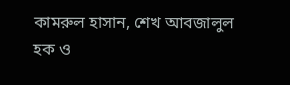কামরুল হাসান, শেখ আবজালুল হক ও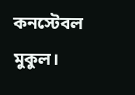কনস্টেবল মুকুল।